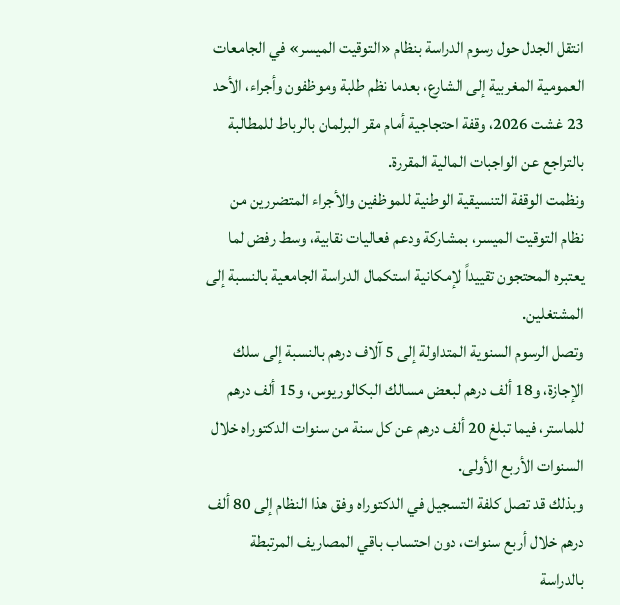انتقل الجدل حول رسوم الدراسة بنظام «التوقيت الميسر» في الجامعات العمومية المغربية إلى الشارع، بعدما نظم طلبة وموظفون وأجراء، الأحد 23 غشت 2026، وقفة احتجاجية أمام مقر البرلمان بالرباط للمطالبة بالتراجع عن الواجبات المالية المقررة.
ونظمت الوقفة التنسيقية الوطنية للموظفين والأجراء المتضررين من نظام التوقيت الميسر، بمشاركة ودعم فعاليات نقابية، وسط رفض لما يعتبره المحتجون تقييداً لإمكانية استكمال الدراسة الجامعية بالنسبة إلى المشتغلين.
وتصل الرسوم السنوية المتداولة إلى 5 آلاف درهم بالنسبة إلى سلك الإجازة، و18 ألف درهم لبعض مسالك البكالوريوس، و15 ألف درهم للماستر، فيما تبلغ 20 ألف درهم عن كل سنة من سنوات الدكتوراه خلال السنوات الأربع الأولى.
وبذلك قد تصل كلفة التسجيل في الدكتوراه وفق هذا النظام إلى 80 ألف درهم خلال أربع سنوات، دون احتساب باقي المصاريف المرتبطة بالدراسة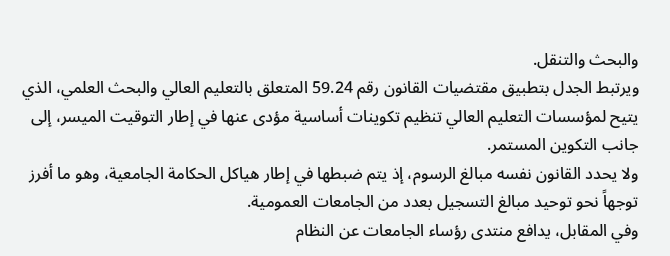والبحث والتنقل.
ويرتبط الجدل بتطبيق مقتضيات القانون رقم 59.24 المتعلق بالتعليم العالي والبحث العلمي، الذي يتيح لمؤسسات التعليم العالي تنظيم تكوينات أساسية مؤدى عنها في إطار التوقيت الميسر، إلى جانب التكوين المستمر.
ولا يحدد القانون نفسه مبالغ الرسوم، إذ يتم ضبطها في إطار هياكل الحكامة الجامعية، وهو ما أفرز توجهاً نحو توحيد مبالغ التسجيل بعدد من الجامعات العمومية.
وفي المقابل، يدافع منتدى رؤساء الجامعات عن النظام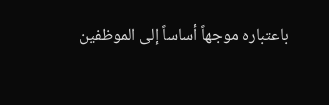باعتباره موجهاً أساساً إلى الموظفين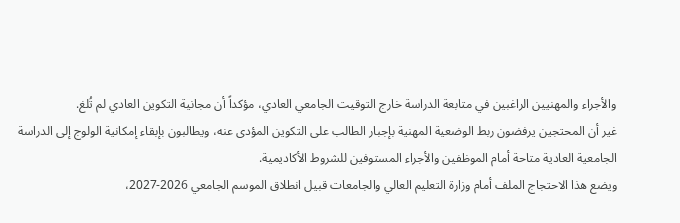والأجراء والمهنيين الراغبين في متابعة الدراسة خارج التوقيت الجامعي العادي، مؤكداً أن مجانية التكوين العادي لم تُلغ.
غير أن المحتجين يرفضون ربط الوضعية المهنية بإجبار الطالب على التكوين المؤدى عنه، ويطالبون بإبقاء إمكانية الولوج إلى الدراسة الجامعية العادية متاحة أمام الموظفين والأجراء المستوفين للشروط الأكاديمية.
ويضع هذا الاحتجاج الملف أمام وزارة التعليم العالي والجامعات قبيل انطلاق الموسم الجامعي 2026-2027،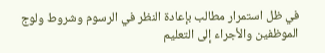في ظل استمرار مطالب بإعادة النظر في الرسوم وشروط ولوج الموظفين والأجراء إلى التعليم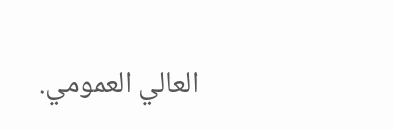العالي العمومي.